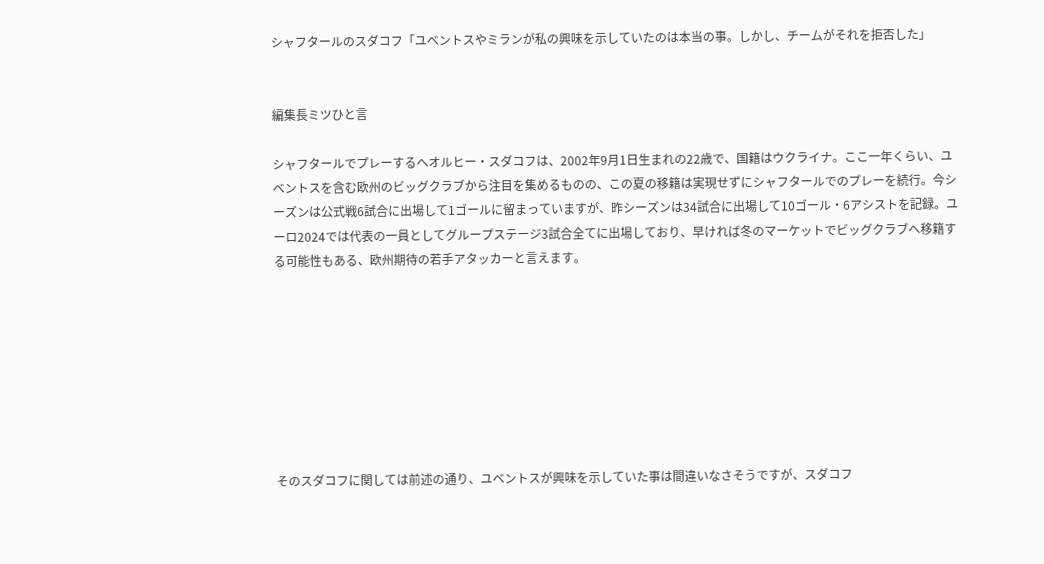シャフタールのスダコフ「ユベントスやミランが私の興味を示していたのは本当の事。しかし、チームがそれを拒否した」


編集長ミツひと言

シャフタールでプレーするヘオルヒー・スダコフは、2002年9月1日生まれの22歳で、国籍はウクライナ。ここ一年くらい、ユベントスを含む欧州のビッグクラブから注目を集めるものの、この夏の移籍は実現せずにシャフタールでのプレーを続行。今シーズンは公式戦6試合に出場して1ゴールに留まっていますが、昨シーズンは34試合に出場して10ゴール・6アシストを記録。ユーロ2024では代表の一員としてグループステージ3試合全てに出場しており、早ければ冬のマーケットでビッグクラブへ移籍する可能性もある、欧州期待の若手アタッカーと言えます。








そのスダコフに関しては前述の通り、ユベントスが興味を示していた事は間違いなさそうですが、スダコフ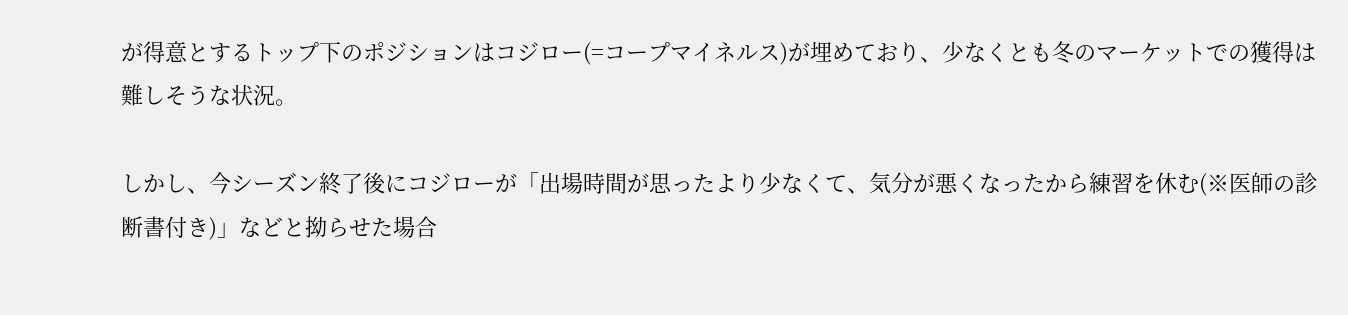が得意とするトップ下のポジションはコジロー(=コープマイネルス)が埋めており、少なくとも冬のマーケットでの獲得は難しそうな状況。

しかし、今シーズン終了後にコジローが「出場時間が思ったより少なくて、気分が悪くなったから練習を休む(※医師の診断書付き)」などと拗らせた場合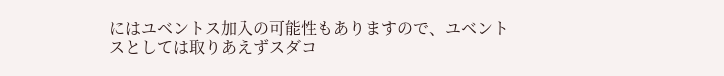にはユベントス加入の可能性もありますので、ユベントスとしては取りあえずスダコ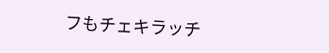フもチェキラッチ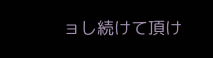ョし続けて頂け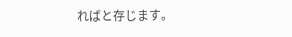ればと存じます。